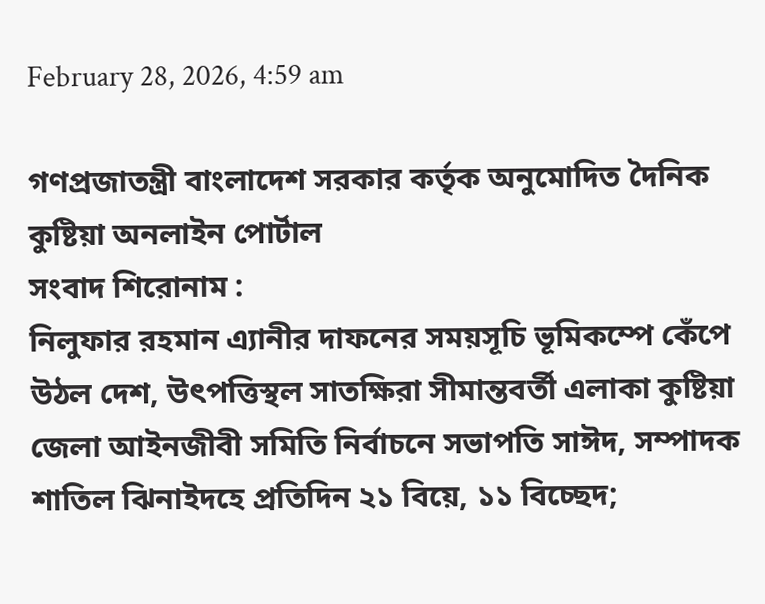February 28, 2026, 4:59 am

গণপ্রজাতন্ত্রী বাংলাদেশ সরকার কর্তৃক অনুমোদিত দৈনিক কুষ্টিয়া অনলাইন পোর্টাল
সংবাদ শিরোনাম :
নিলুফার রহমান এ্যানীর দাফনের সময়সূচি ভূমিকম্পে কেঁপে উঠল দেশ, উৎপত্তিস্থল সাতক্ষিরা সীমান্তবর্তী এলাকা কুষ্টিয়া জেলা আইনজীবী সমিতি নির্বাচনে সভাপতি সাঈদ, সম্পাদক শাতিল ঝিনাইদহে প্রতিদিন ২১ বিয়ে, ১১ বিচ্ছেদ;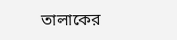তালাকের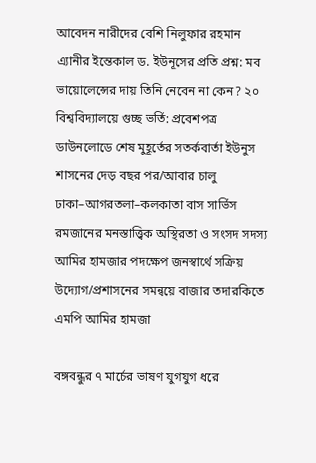আবেদন নারীদের বেশি নিলুফার রহমান এ্যানীর ইন্তেকাল ড. ইউনূসের প্রতি প্রশ্ন: মব ভায়োলেন্সের দায় তিনি নেবেন না কেন? ২০ বিশ্ববিদ্যালয়ে গুচ্ছ ভর্তি: প্রবেশপত্র ডাউনলোডে শেষ মুহূর্তের সতর্কবার্তা ইউনুস শাসনের দেড় বছর পর/আবার চালু ঢাকা–আগরতলা–কলকাতা বাস সার্ভিস রমজানের মনস্তাত্ত্বিক অস্থিরতা ও সংসদ সদস্য আমির হামজার পদক্ষেপ জনস্বার্থে সক্রিয় উদ্যোগ/প্রশাসনের সমন্বয়ে বাজার তদারকিতে এমপি আমির হামজা

বঙ্গবন্ধুর ৭ মার্চের ভাষণ যুগযুগ ধরে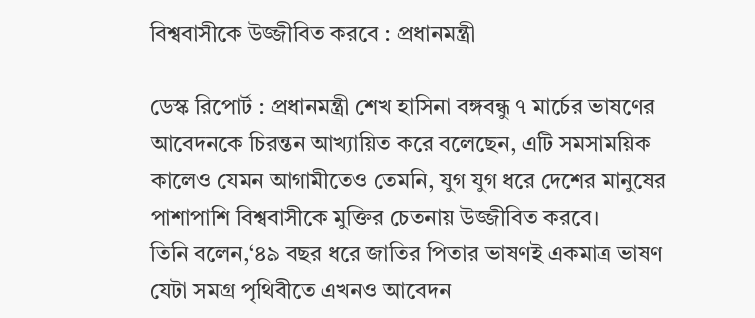বিশ্ববাসীকে উজ্জীবিত করবে : প্রধানমন্ত্রী

ডেস্ক রিপোর্ট : প্রধানমন্ত্রী শেখ হাসিনা বঙ্গবন্ধু ৭ মার্চের ভাষণের আবেদনকে চিরন্তন আখ্যায়িত করে বলেছেন, এটি সমসাময়িক কালেও যেমন আগামীতেও তেমনি, যুগ যুগ ধরে দেশের মানুষের পাশাপাশি বিশ্ববাসীকে মুক্তির চেতনায় উজ্জীবিত করবে।
তিনি বলেন,‘৪৯ বছর ধরে জাতির পিতার ভাষণই একমাত্র ভাষণ যেটা সমগ্র পৃথিবীতে এখনও আবেদন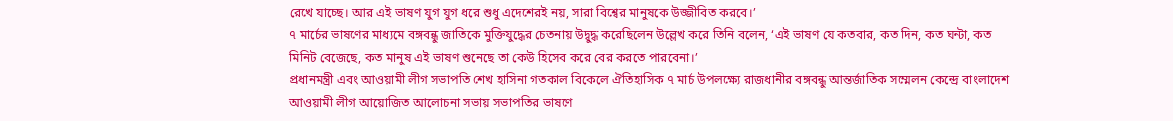রেখে যাচ্ছে। আর এই ভাষণ যুগ যুগ ধরে শুধু এদেশেরই নয়, সারা বিশ্বের মানুষকে উজ্জীবিত করবে।’
৭ মার্চের ভাষণের মাধ্যমে বঙ্গবন্ধু জাতিকে মুক্তিযুদ্ধের চেতনায় উদ্বুদ্ধ করেছিলেন উল্লেখ করে তিনি বলেন, ‘এই ভাষণ যে কতবার, কত দিন, কত ঘন্টা, কত মিনিট বেজেছে, কত মানুষ এই ভাষণ শুনেছে তা কেউ হিসেব করে বের করতে পারবেনা।’
প্রধানমন্ত্রী এবং আওয়ামী লীগ সভাপতি শেখ হাসিনা গতকাল বিকেলে ঐতিহাসিক ৭ মার্চ উপলক্ষ্যে রাজধানীর বঙ্গবন্ধু আন্তর্জাতিক সম্মেলন কেন্দ্রে বাংলাদেশ আওয়ামী লীগ আয়োজিত আলোচনা সভায় সভাপতির ভাষণে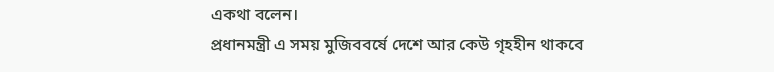একথা বলেন।
প্রধানমন্ত্রী এ সময় মুজিববর্ষে দেশে আর কেউ গৃহহীন থাকবে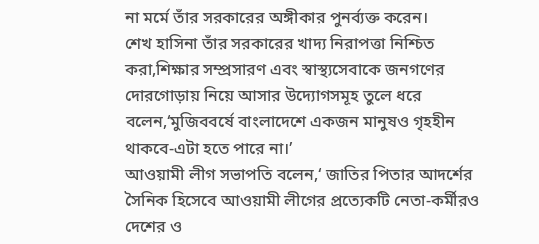না মর্মে তাঁর সরকারের অঙ্গীকার পুনর্ব্যক্ত করেন।
শেখ হাসিনা তাঁর সরকারের খাদ্য নিরাপত্তা নিশ্চিত করা,শিক্ষার সম্প্রসারণ এবং স্বাস্থ্যসেবাকে জনগণের দোরগোড়ায় নিয়ে আসার উদ্যোগসমূহ তুলে ধরে বলেন,‘মুজিববর্ষে বাংলাদেশে একজন মানুষও গৃহহীন থাকবে-এটা হতে পারে না।’
আওয়ামী লীগ সভাপতি বলেন,‘ জাতির পিতার আদর্শের সৈনিক হিসেবে আওয়ামী লীগের প্রত্যেকটি নেতা-কর্মীরও দেশের ও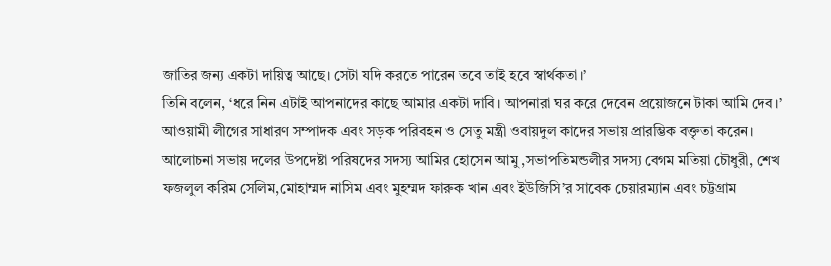জাতির জন্য একটা দায়িত্ব আছে। সেটা যদি করতে পারেন তবে তাই হবে স্বার্থকতা।’
তিনি বলেন, ‘ধরে নিন এটাই আপনাদের কাছে আমার একটা দাবি। আপনারা ঘর করে দেবেন প্রয়োজনে টাকা আমি দেব।’
আওয়ামী লীগের সাধারণ সম্পাদক এবং সড়ক পরিবহন ও সেতু মন্ত্রী ওবায়দুল কাদের সভায় প্রারম্ভিক বক্তৃতা করেন।
আলোচনা সভায় দলের উপদেষ্টা পরিষদের সদস্য আমির হোসেন আমু ,সভাপতিমন্ডলীর সদস্য বেগম মতিয়া চৌধুরী, শেখ ফজলুল করিম সেলিম,মোহাম্মদ নাসিম এবং মুহম্মদ ফারুক খান এবং ইউজিসি’র সাবেক চেয়ারম্যান এবং চট্টগ্রাম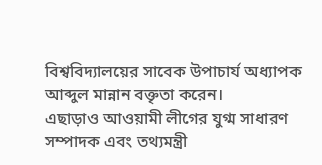বিশ্ববিদ্যালয়ের সাবেক উপাচার্য অধ্যাপক আব্দুল মান্নান বক্তৃতা করেন।
এছাড়াও আওয়ামী লীগের যুগ্ম সাধারণ সম্পাদক এবং তথ্যমন্ত্রী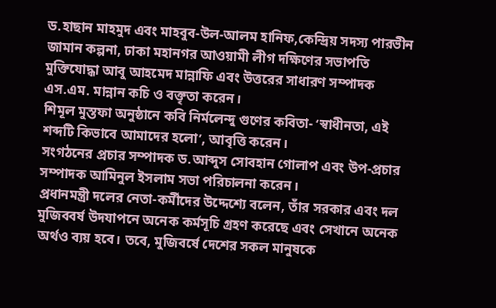ড.হাছান মাহমুদ এবং মাহবুব-উল-আলম হানিফ,কেন্দ্রিয় সদস্য পারভীন জামান কল্পনা, ঢাকা মহানগর আওয়ামী লীগ দক্ষিণের সভাপতি মুক্তিযোদ্ধা আবু আহমেদ মান্নাফি এবং উত্তরের সাধারণ সম্পাদক এস.এম. মান্নান কচি ও বক্তৃতা করেন।
শিমূল মুস্তফা অনুষ্ঠানে কবি নির্মলেন্দু গুণের কবিতা- ‘স্বাধীনতা, এই শব্দটি কিভাবে আমাদের হলো’, আবৃত্তি করেন।
সংগঠনের প্রচার সম্পাদক ড.আব্দুস সোবহান গোলাপ এবং উপ-প্রচার সম্পাদক আমিনুল ইসলাম সভা পরিচালনা করেন।
প্রধানমন্ত্রী দলের নেতা-কর্মীদের উদ্দেশ্যে বলেন, তাঁর সরকার এবং দল মুজিববর্ষ উদযাপনে অনেক কর্মসূচি গ্রহণ করেছে এবং সেখানে অনেক অর্থও ব্যয় হবে। তবে, মুজিবর্ষে দেশের সকল মানুষকে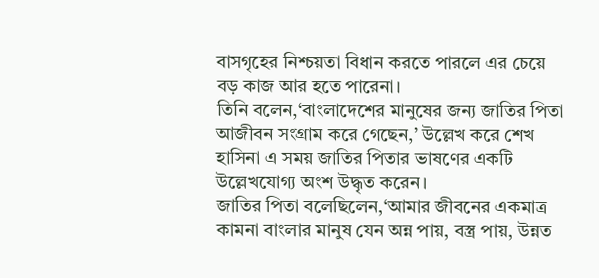বাসগৃহের নিশ্চয়তা বিধান করতে পারলে এর চেয়ে বড় কাজ আর হতে পারেনা।
তিনি বলেন,‘বাংলাদেশের মানুষের জন্য জাতির পিতা আজীবন সংগ্রাম করে গেছেন,’ উল্লেখ করে শেখ হাসিনা এ সময় জাতির পিতার ভাষণের একটি উল্লেখযোগ্য অংশ উদ্ধৃত করেন।
জাতির পিতা বলেছিলেন,‘আমার জীবনের একমাত্র কামনা বাংলার মানুষ যেন অন্ন পায়, বস্ত্র পায়, উন্নত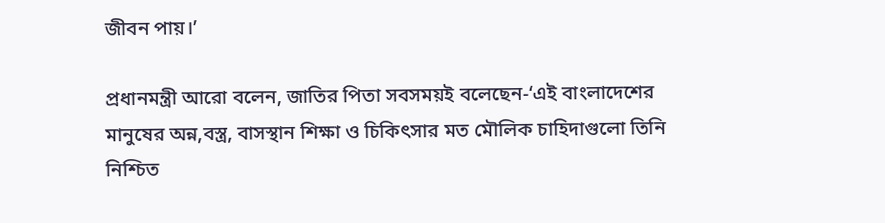জীবন পায়।’

প্রধানমন্ত্রী আরো বলেন, জাতির পিতা সবসময়ই বলেছেন-‘এই বাংলাদেশের মানুষের অন্ন,বস্ত্র, বাসস্থান শিক্ষা ও চিকিৎসার মত মৌলিক চাহিদাগুলো তিনি নিশ্চিত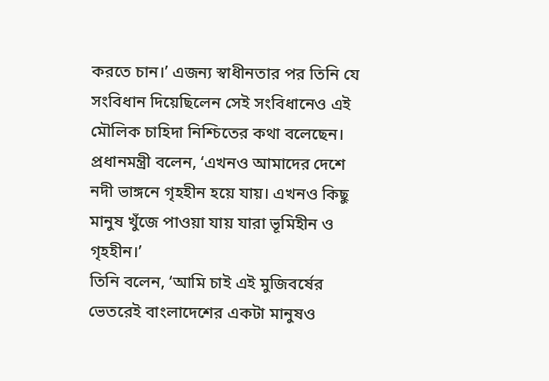করতে চান।’ এজন্য স্বাধীনতার পর তিনি যে সংবিধান দিয়েছিলেন সেই সংবিধানেও এই মৌলিক চাহিদা নিশ্চিতের কথা বলেছেন।
প্রধানমন্ত্রী বলেন, ‘এখনও আমাদের দেশে নদী ভাঙ্গনে গৃহহীন হয়ে যায়। এখনও কিছু মানুষ খুঁজে পাওয়া যায় যারা ভূমিহীন ও গৃহহীন।’
তিনি বলেন, ‘আমি চাই এই মুজিবর্ষের ভেতরেই বাংলাদেশের একটা মানুষও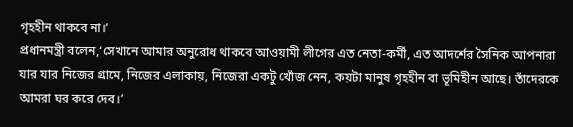গৃহহীন থাকবে না।’
প্রধানমন্ত্রী বলেন,‘সেখানে আমার অনুরোধ থাকবে আওয়ামী লীগের এত নেতা-কর্মী, এত আদর্শের সৈনিক আপনারা যার যার নিজের গ্রামে, নিজের এলাকায়, নিজেরা একটু খোঁজ নেন, কয়টা মানুষ গৃহহীন বা ভূমিহীন আছে। তাঁদেরকে আমরা ঘর করে দেব।’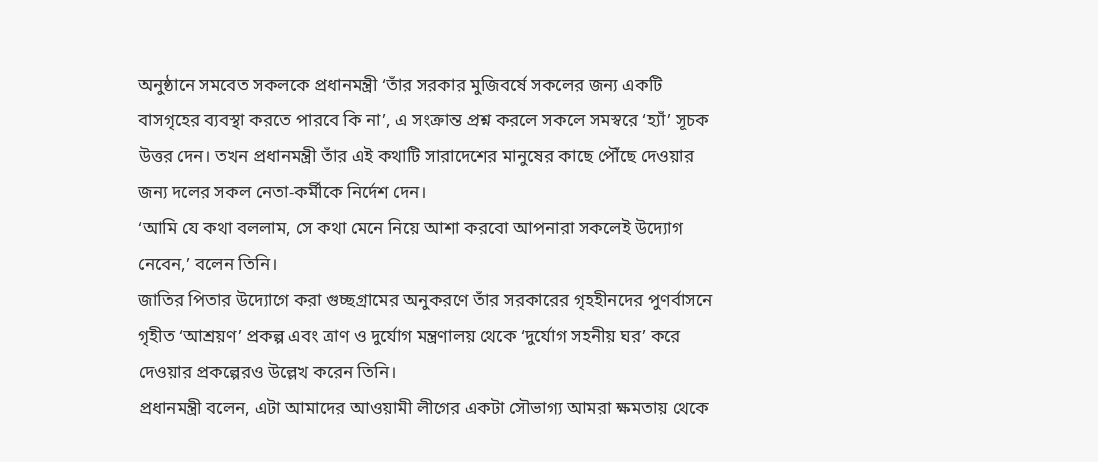অনুষ্ঠানে সমবেত সকলকে প্রধানমন্ত্রী ‘তাঁর সরকার মুজিবর্ষে সকলের জন্য একটি বাসগৃহের ব্যবস্থা করতে পারবে কি না’, এ সংক্রান্ত প্রশ্ন করলে সকলে সমস্বরে ‘হ্যাঁ’ সূচক উত্তর দেন। তখন প্রধানমন্ত্রী তাঁর এই কথাটি সারাদেশের মানুষের কাছে পৌঁছে দেওয়ার জন্য দলের সকল নেতা-কর্মীকে নির্দেশ দেন।
‘আমি যে কথা বললাম, সে কথা মেনে নিয়ে আশা করবো আপনারা সকলেই উদ্যোগ নেবেন,’ বলেন তিনি।
জাতির পিতার উদ্যোগে করা গুচ্ছগ্রামের অনুকরণে তাঁর সরকারের গৃহহীনদের পুণর্বাসনে গৃহীত ‘আশ্রয়ণ’ প্রকল্প এবং ত্রাণ ও দুর্যোগ মন্ত্রণালয় থেকে ‘দুর্যোগ সহনীয় ঘর’ করে দেওয়ার প্রকল্পেরও উল্লেখ করেন তিনি।
প্রধানমন্ত্রী বলেন, এটা আমাদের আওয়ামী লীগের একটা সৌভাগ্য আমরা ক্ষমতায় থেকে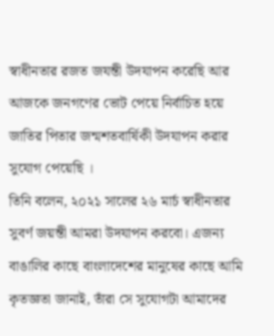স্বাধীনতার রজত জযন্তী উদযাপন করেছি আর আজকে জনগণের ভোট পেয়ে নির্বাচিত হয়ে জাতির পিতার জন্মশতবার্ষিকী উদযাপন করার সুযোগ পেয়েছি ।
তিনি বলেন, ২০২১ সালের ২৬ মার্চ স্বাধীনতার সুবর্ণ জয়ন্তী আমরা উদযাপন করবো। এজন্য বাঙালির কাছে বাংলাদেশের মানুষের কাছে আমি কৃতজ্ঞতা জানাই, তাঁরা সে সুযোগটা আমাদের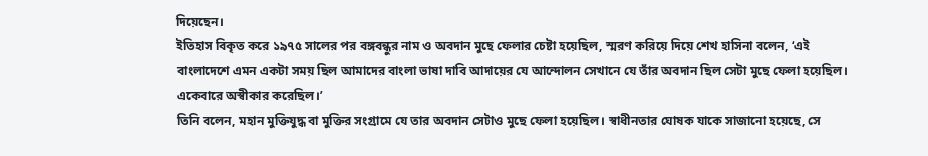দিয়েছেন।
ইতিহাস বিকৃত করে ১৯৭৫ সালের পর বঙ্গবন্ধুর নাম ও অবদান মুছে ফেলার চেষ্টা হয়েছিল, স্মরণ করিয়ে দিয়ে শেখ হাসিনা বলেন, ‘এই বাংলাদেশে এমন একটা সময় ছিল আমাদের বাংলা ভাষা দাবি আদায়ের যে আন্দোলন সেখানে যে তাঁর অবদান ছিল সেটা মুছে ফেলা হয়েছিল। একেবারে অস্বীকার করেছিল।’
তিনি বলেন, মহান মুক্তিযুদ্ধ বা মুক্তির সংগ্রামে যে তার অবদান সেটাও মুছে ফেলা হয়েছিল। স্বাধীনতার ঘোষক যাকে সাজানো হয়েছে, সে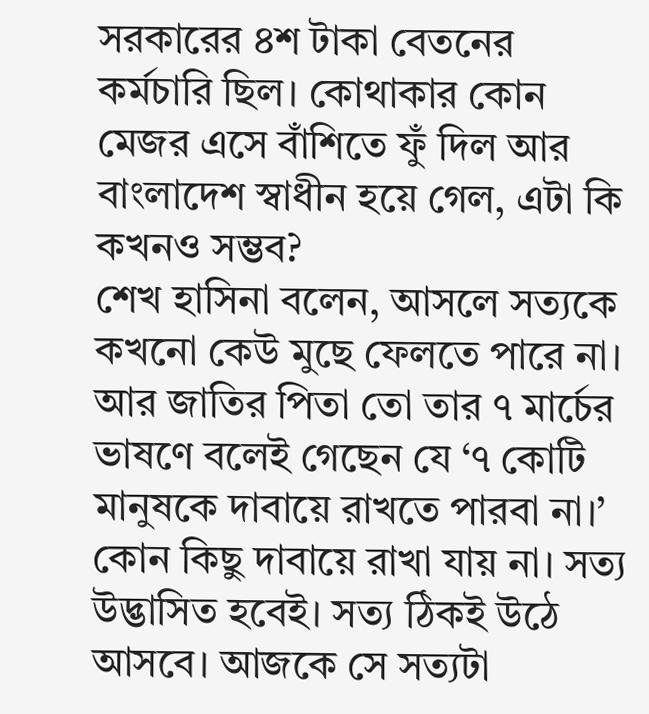সরকারের ৪শ টাকা বেতনের কর্মচারি ছিল। কোথাকার কোন মেজর এসে বাঁশিতে ফুঁ দিল আর বাংলাদেশ স্বাধীন হয়ে গেল, এটা কি কখনও সম্ভব?
শেখ হাসিনা বলেন, আসলে সত্যকে কখনো কেউ মুছে ফেলতে পারে না। আর জাতির পিতা তো তার ৭ মার্চের ভাষণে বলেই গেছেন যে ‘৭ কোটি মানুষকে দাবায়ে রাখতে পারবা না।’ কোন কিছু দাবায়ে রাখা যায় না। সত্য উদ্ভাসিত হবেই। সত্য ঠিকই উঠে আসবে। আজকে সে সত্যটা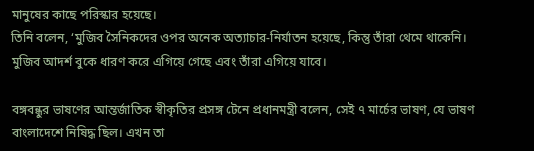মানুষের কাছে পরিস্কার হয়েছে।
তিনি বলেন, ‘মুজিব সৈনিকদের ওপর অনেক অত্যাচার-নির্যাতন হয়েছে, কিন্তু তাঁরা থেমে থাকেনি। মুজিব আদর্শ বুকে ধারণ করে এগিয়ে গেছে এবং তাঁরা এগিয়ে যাবে।

বঙ্গবন্ধুর ভাষণের আন্তর্জাতিক স্বীকৃতির প্রসঙ্গ টেনে প্রধানমন্ত্রী বলেন, সেই ৭ মার্চের ভাষণ, যে ভাষণ বাংলাদেশে নিষিদ্ধ ছিল। এখন তা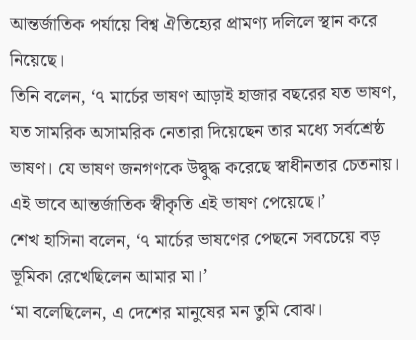আন্তর্জাতিক পর্যায়ে বিশ্ব ঐতিহ্যের প্রামণ্য দলিলে স্থান করে নিয়েছে।
তিনি বলেন, ‘৭ মার্চের ভাষণ আড়াই হাজার বছরের যত ভাষণ, যত সামরিক অসামরিক নেতারা দিয়েছেন তার মধ্যে সর্বশ্রেষ্ঠ ভাষণ। যে ভাষণ জনগণকে উদ্বুদ্ধ করেছে স্বাধীনতার চেতনায়। এই ভাবে আন্তর্জাতিক স্বীকৃতি এই ভাষণ পেয়েছে।’
শেখ হাসিনা বলেন, ‘৭ মার্চের ভাষণের পেছনে সবচেয়ে বড় ভূমিকা রেখেছিলেন আমার মা।’
‘মা বলেছিলেন, এ দেশের মানুষের মন তুমি বোঝ।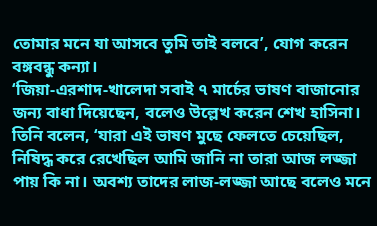তোমার মনে যা আসবে তুমি তাই বলবে’, যোগ করেন বঙ্গবন্ধু কন্যা।
‘জিয়া-এরশাদ-খালেদা সবাই ৭ মার্চের ভাষণ বাজানোর জন্য বাধা দিয়েছেন, বলেও উল্লেখ করেন শেখ হাসিনা।
তিনি বলেন, ‘যারা এই ভাষণ মুছে ফেলতে চেয়েছিল, নিষিদ্ধ করে রেখেছিল আমি জানি না তারা আজ লজ্জা পায় কি না। অবশ্য তাদের লাজ-লজ্জা আছে বলেও মনে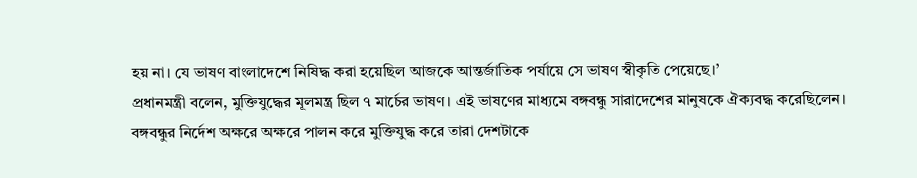হয় না। যে ভাষণ বাংলাদেশে নিষিদ্ধ করা হয়েছিল আজকে আন্তর্জাতিক পর্যায়ে সে ভাষণ স্বীকৃতি পেয়েছে।’
প্রধানমন্ত্রী বলেন, মুক্তিযুদ্ধের মূলমন্ত্র ছিল ৭ মার্চের ভাষণ। এই ভাষণের মাধ্যমে বঙ্গবন্ধু সারাদেশের মানুষকে ঐক্যবদ্ধ করেছিলেন। বঙ্গবন্ধুর নির্দেশ অক্ষরে অক্ষরে পালন করে মুক্তিযুদ্ধ করে তারা দেশটাকে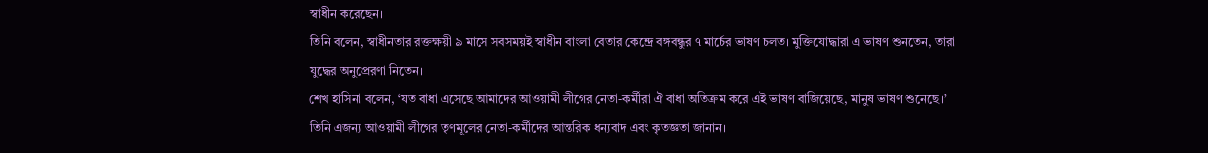স্বাধীন করেছেন।
তিনি বলেন, স্বাধীনতার রক্তক্ষয়ী ৯ মাসে সবসময়ই স্বাধীন বাংলা বেতার কেন্দ্রে বঙ্গবন্ধুর ৭ মার্চের ভাষণ চলত। মুক্তিযোদ্ধারা এ ভাষণ শুনতেন, তারা যুদ্ধের অনুপ্রেরণা নিতেন।
শেখ হাসিনা বলেন, ‘যত বাধা এসেছে আমাদের আওয়ামী লীগের নেতা-কর্মীরা ঐ বাধা অতিক্রম করে এই ভাষণ বাজিয়েছে, মানুষ ভাষণ শুনেছে।’
তিনি এজন্য আওয়ামী লীগের তৃণমূলের নেতা-কর্মীদের আন্তরিক ধন্যবাদ এবং কৃতজ্ঞতা জানান।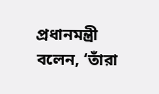প্রধানমন্ত্রী বলেন, ‘তাঁরা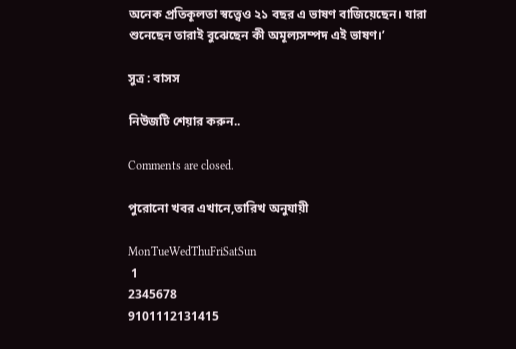অনেক প্রতিকূলতা স্বত্ত্বেও ২১ বছর এ ভাষণ বাজিয়েছেন। যারা শুনেছেন তারাই বুঝেছেন কী অমূল্যসম্পদ এই ভাষণ।’

সুত্র : বাসস

নিউজটি শেয়ার করুন..

Comments are closed.

পুরোনো খবর এখানে,তারিখ অনুযায়ী

MonTueWedThuFriSatSun
 1
2345678
9101112131415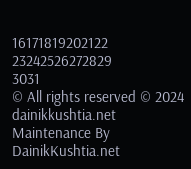16171819202122
23242526272829
3031
© All rights reserved © 2024 dainikkushtia.net
Maintenance By DainikKushtia.net